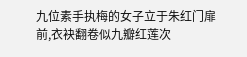九位素手执梅的女子立于朱红门扉前,衣袂翻卷似九瓣红莲次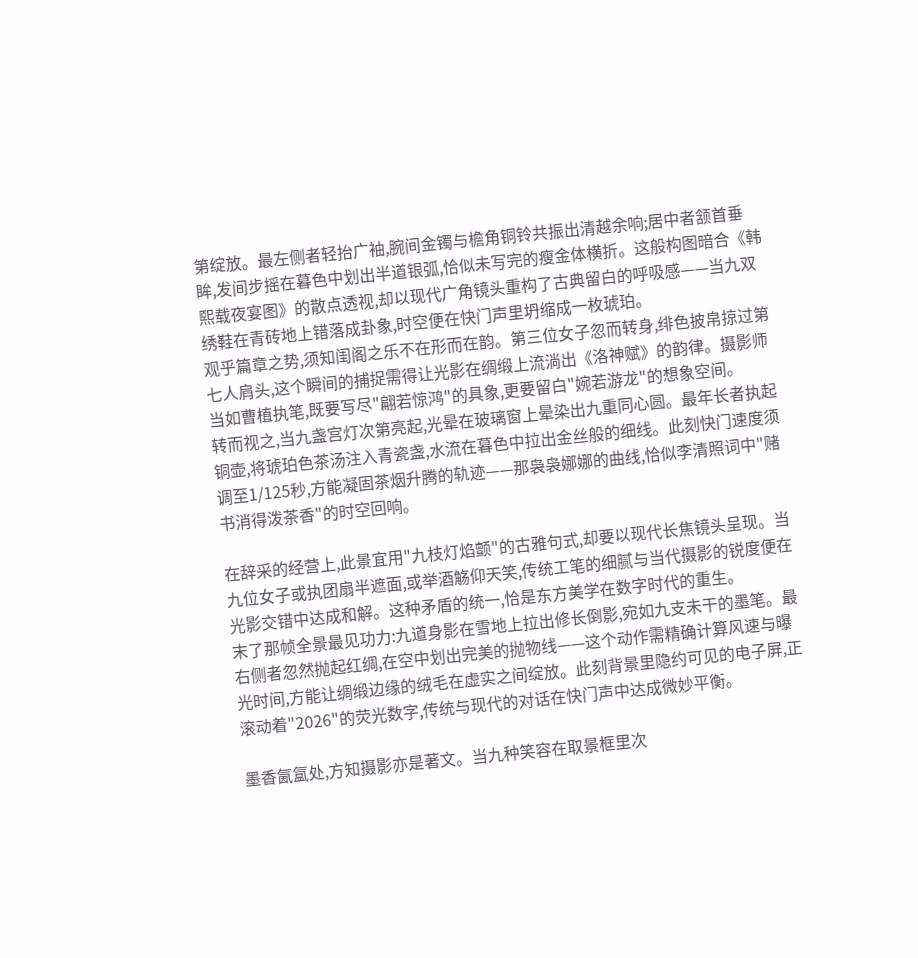第绽放。最左侧者轻抬广袖,腕间金镯与檐角铜铃共振出清越余响;居中者颔首垂眸,发间步摇在暮色中划出半道银弧,恰似未写完的瘦金体横折。这般构图暗合《韩熙载夜宴图》的散点透视,却以现代广角镜头重构了古典留白的呼吸感——当九双绣鞋在青砖地上错落成卦象,时空便在快门声里坍缩成一枚琥珀。
观乎篇章之势,须知闺阁之乐不在形而在韵。第三位女子忽而转身,绯色披帛掠过第七人肩头,这个瞬间的捕捉需得让光影在绸缎上流淌出《洛神赋》的韵律。摄影师当如曹植执笔,既要写尽"翩若惊鸿"的具象,更要留白"婉若游龙"的想象空间。
转而视之,当九盏宫灯次第亮起,光晕在玻璃窗上晕染出九重同心圆。最年长者执起铜壶,将琥珀色茶汤注入青瓷盏,水流在暮色中拉出金丝般的细线。此刻快门速度须调至1/125秒,方能凝固茶烟升腾的轨迹——那袅袅娜娜的曲线,恰似李清照词中"赌书消得泼茶香"的时空回响。

在辞采的经营上,此景宜用"九枝灯焰颤"的古雅句式,却要以现代长焦镜头呈现。当九位女子或执团扇半遮面,或举酒觞仰天笑,传统工笔的细腻与当代摄影的锐度便在光影交错中达成和解。这种矛盾的统一,恰是东方美学在数字时代的重生。
末了那帧全景最见功力:九道身影在雪地上拉出修长倒影,宛如九支未干的墨笔。最右侧者忽然抛起红绸,在空中划出完美的抛物线——这个动作需精确计算风速与曝光时间,方能让绸缎边缘的绒毛在虚实之间绽放。此刻背景里隐约可见的电子屏,正滚动着"2026"的荧光数字,传统与现代的对话在快门声中达成微妙平衡。

墨香氤氲处,方知摄影亦是著文。当九种笑容在取景框里次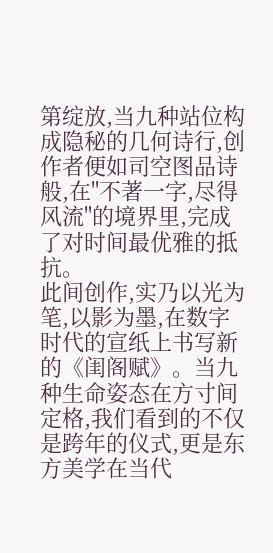第绽放,当九种站位构成隐秘的几何诗行,创作者便如司空图品诗般,在"不著一字,尽得风流"的境界里,完成了对时间最优雅的抵抗。
此间创作,实乃以光为笔,以影为墨,在数字时代的宣纸上书写新的《闺阁赋》。当九种生命姿态在方寸间定格,我们看到的不仅是跨年的仪式,更是东方美学在当代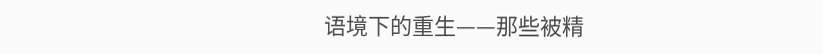语境下的重生——那些被精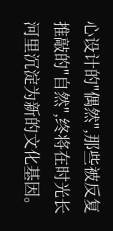心设计的"偶然",那些被反复推敲的"自然",终将在时光长河里沉淀为新的文化基因。